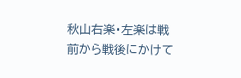秋山右楽・左楽は戦前から戦後にかけて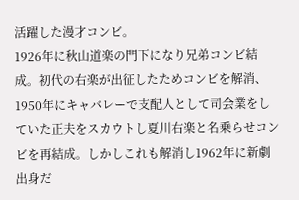活躍した漫才コンビ。
1926年に秋山道楽の門下になり兄弟コンビ結成。初代の右楽が出征したためコンビを解消、1950年にキャバレーで支配人として司会業をしていた正夫をスカウトし夏川右楽と名乗らせコンビを再結成。しかしこれも解消し1962年に新劇出身だ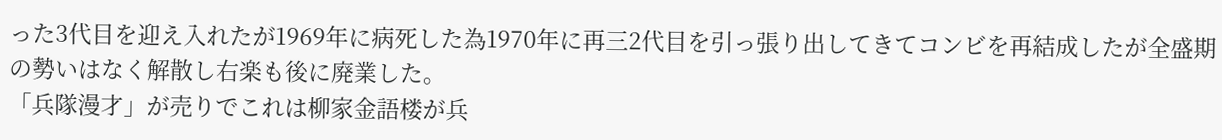った3代目を迎え入れたが1969年に病死した為1970年に再三2代目を引っ張り出してきてコンビを再結成したが全盛期の勢いはなく解散し右楽も後に廃業した。
「兵隊漫才」が売りでこれは柳家金語楼が兵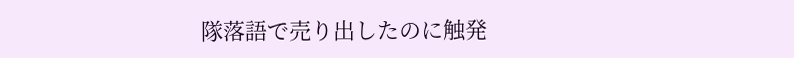隊落語で売り出したのに触発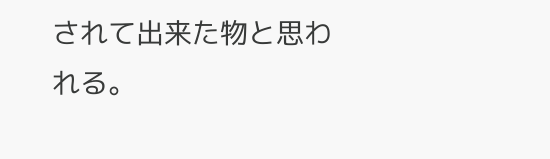されて出来た物と思われる。